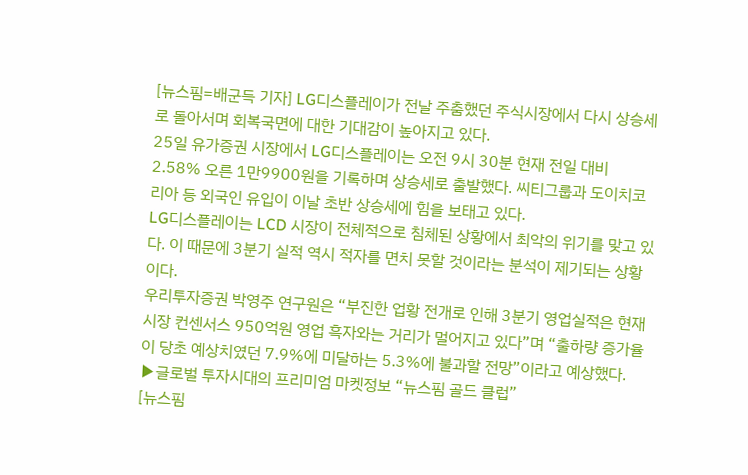[뉴스핌=배군득 기자] LG디스플레이가 전날 주춤했던 주식시장에서 다시 상승세로 돌아서며 회복국면에 대한 기대감이 높아지고 있다.
25일 유가증권 시장에서 LG디스플레이는 오전 9시 30분 현재 전일 대비 2.58% 오른 1만9900원을 기록하며 상승세로 출발했다. 씨티그룹과 도이치코리아 등 외국인 유입이 이날 초반 상승세에 힘을 보태고 있다.
LG디스플레이는 LCD 시장이 전체적으로 침체된 상황에서 최악의 위기를 맞고 있다. 이 때문에 3분기 실적 역시 적자를 면치 못할 것이라는 분석이 제기되는 상황이다.
우리투자증권 박영주 연구원은 “부진한 업황 전개로 인해 3분기 영업실적은 현재 시장 컨센서스 950억원 영업 흑자와는 거리가 멀어지고 있다”며 “출하량 증가율이 당초 예상치였던 7.9%에 미달하는 5.3%에 불과할 전망”이라고 예상했다.
▶글로벌 투자시대의 프리미엄 마켓정보 “뉴스핌 골드 클럽”
[뉴스핌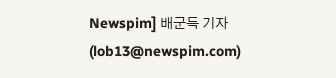Newspim] 배군득 기자 (lob13@newspim.com)